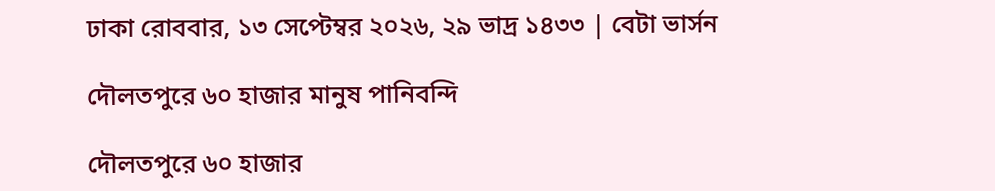ঢাকা রোববার, ১৩ সেপ্টেম্বর ২০২৬, ২৯ ভাদ্র ১৪৩৩ | বেটা ভার্সন

দৌলতপুরে ৬০ হাজার মানুষ পানিবন্দি

দৌলতপুরে ৬০ হাজার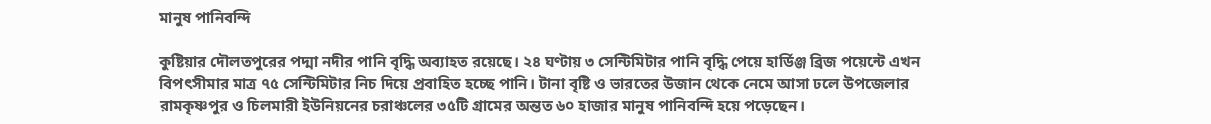মানুষ পানিবন্দি

কুষ্টিয়ার দৌলতপুরের পদ্মা নদীর পানি বৃদ্ধি অব্যাহত রয়েছে। ২৪ ঘণ্টায় ৩ সেন্টিমিটার পানি বৃদ্ধি পেয়ে হার্ডিঞ্জ ব্রিজ পয়েন্টে এখন বিপৎসীমার মাত্র ৭৫ সেন্টিমিটার নিচ দিয়ে প্রবাহিত হচ্ছে পানি। টানা বৃষ্টি ও ভারতের উজান থেকে নেমে আসা ঢলে উপজেলার রামকৃষ্ণপুর ও চিলমারী ইউনিয়নের চরাঞ্চলের ৩৫টি গ্রামের অন্তত ৬০ হাজার মানুষ পানিবন্দি হয়ে পড়েছেন।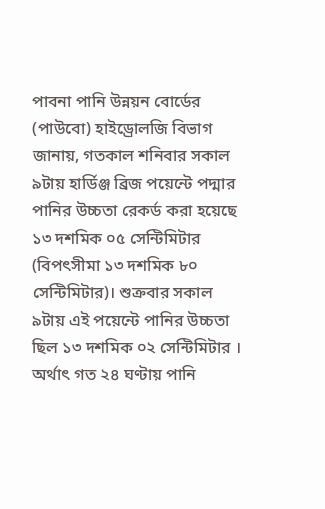পাবনা পানি উন্নয়ন বোর্ডের (পাউবো) হাইড্রোলজি বিভাগ জানায়, গতকাল শনিবার সকাল ৯টায় হার্ডিঞ্জ ব্রিজ পয়েন্টে পদ্মার পানির উচ্চতা রেকর্ড করা হয়েছে ১৩ দশমিক ০৫ সেন্টিমিটার (বিপৎসীমা ১৩ দশমিক ৮০ সেন্টিমিটার)। শুক্রবার সকাল ৯টায় এই পয়েন্টে পানির উচ্চতা ছিল ১৩ দশমিক ০২ সেন্টিমিটার । অর্থাৎ গত ২৪ ঘণ্টায় পানি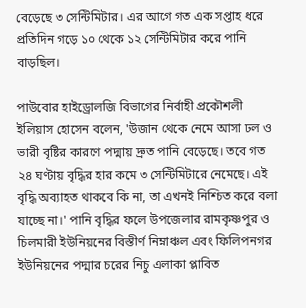বেড়েছে ৩ সেন্টিমিটার। এর আগে গত এক সপ্তাহ ধরে প্রতিদিন গড়ে ১০ থেকে ১২ সেন্টিমিটার করে পানি বাড়ছিল।

পাউবোর হাইড্রোলজি বিভাগের নির্বাহী প্রকৌশলী ইলিয়াস হোসেন বলেন, 'উজান থেকে নেমে আসা ঢল ও ভারী বৃষ্টির কারণে পদ্মায় দ্রুত পানি বেড়েছে। তবে গত ২৪ ঘণ্টায় বৃদ্ধির হার কমে ৩ সেন্টিমিটারে নেমেছে। এই বৃদ্ধি অব্যাহত থাকবে কি না, তা এখনই নিশ্চিত করে বলা যাচ্ছে না।' পানি বৃদ্ধির ফলে উপজেলার রামকৃষ্ণপুর ও চিলমারী ইউনিয়নের বিস্তীর্ণ নিম্নাঞ্চল এবং ফিলিপনগর ইউনিয়নের পদ্মার চরের নিচু এলাকা প্লাবিত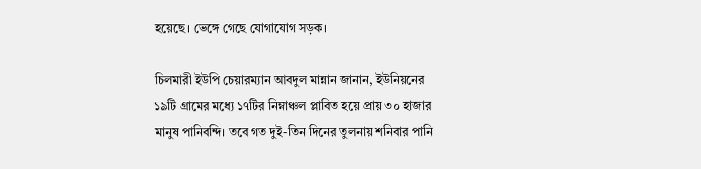হয়েছে। ভেঙ্গে গেছে যোগাযোগ সড়ক।

চিলমারী ইউপি চেয়ারম্যান আবদুল মান্নান জানান, ইউনিয়নের ১৯টি গ্রামের মধ্যে ১৭টির নিম্নাঞ্চল প্লাবিত হয়ে প্রায় ৩০ হাজার মানুষ পানিবন্দি। তবে গত দুই-তিন দিনের তুলনায় শনিবার পানি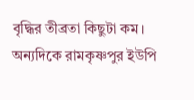বৃদ্ধির তীব্রতা কিছুটা কম। অন্যদিকে রামকৃষ্ণপুর ইউপি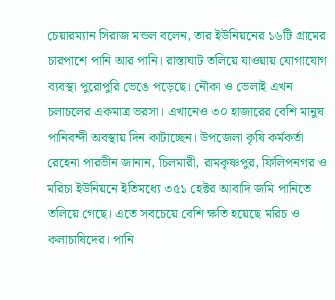চেয়ারম্যান সিরাজ মন্ডল বলেন, তার ইউনিয়নের ১৬টি গ্রামের চারপাশে পানি আর পানি। রাস্তাঘাট তলিয়ে যাওয়ায় যোগাযোগ ব্যবস্থা পুরোপুরি ভেঙে পড়েছে। নৌকা ও ভেলাই এখন চলাচলের একমাত্র ভরসা। এখানেও ৩০ হাজারের বেশি মানুষ পানিবন্দী অবস্থায় দিন কাটাচ্ছেন। উপজেলা কৃষি কর্মকর্তা রেহেনা পারভীন জানান, চিলমারী, রামকৃষ্ণপুর, ফিলিপনগর ও মরিচা ইউনিয়নে ইতিমধ্যে ৩৫১ হেক্টর আবাদি জমি পানিতে তলিয়ে গেছে। এতে সবচেয়ে বেশি ক্ষতি হয়েছে মরিচ ও কলাচাষিদের। পানি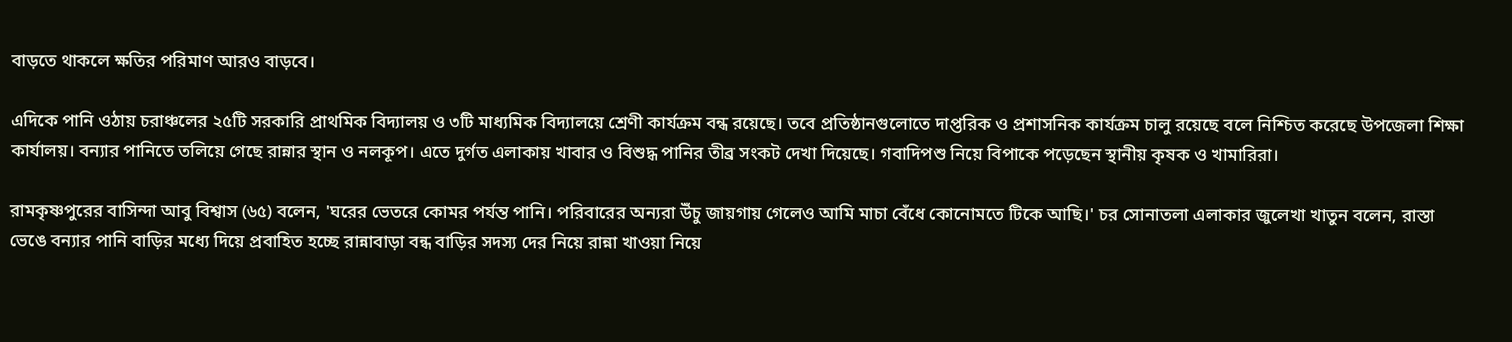বাড়তে থাকলে ক্ষতির পরিমাণ আরও বাড়বে।

এদিকে পানি ওঠায় চরাঞ্চলের ২৫টি সরকারি প্রাথমিক বিদ্যালয় ও ৩টি মাধ্যমিক বিদ্যালয়ে শ্রেণী কার্যক্রম বন্ধ রয়েছে। তবে প্রতিষ্ঠানগুলোতে দাপ্তরিক ও প্রশাসনিক কার্যক্রম চালু রয়েছে বলে নিশ্চিত করেছে উপজেলা শিক্ষা কার্যালয়। বন্যার পানিতে তলিয়ে গেছে রান্নার স্থান ও নলকূপ। এতে দুর্গত এলাকায় খাবার ও বিশুদ্ধ পানির তীব্র সংকট দেখা দিয়েছে। গবাদিপশু নিয়ে বিপাকে পড়েছেন স্থানীয় কৃষক ও খামারিরা।

রামকৃষ্ণপুরের বাসিন্দা আবু বিশ্বাস (৬৫) বলেন, 'ঘরের ভেতরে কোমর পর্যন্ত পানি। পরিবারের অন্যরা উঁচু জায়গায় গেলেও আমি মাচা বেঁধে কোনোমতে টিকে আছি।' চর সোনাতলা এলাকার জুলেখা খাতুন বলেন, রাস্তা ভেঙে বন্যার পানি বাড়ির মধ্যে দিয়ে প্রবাহিত হচ্ছে রান্নাবাড়া বন্ধ বাড়ির সদস্য দের নিয়ে রান্না খাওয়া নিয়ে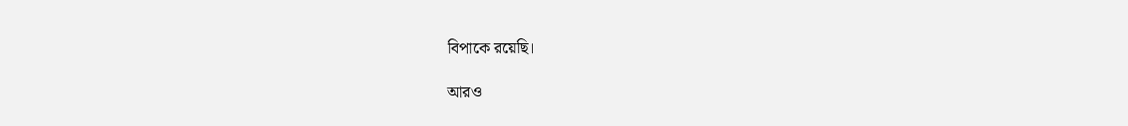বিপাকে রয়েছি।

আরও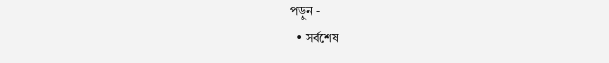পড়ুন -
  • সর্বশেষ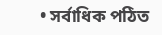• সর্বাধিক পঠিত